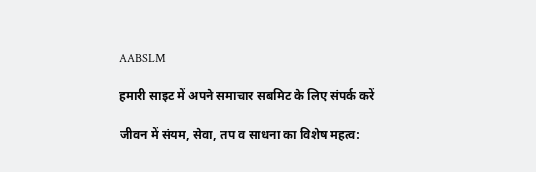AABSLM

हमारी साइट में अपने समाचार सबमिट के लिए संपर्क करें

जीवन में संयम, सेवा, तप व साधना का विशेष महत्व: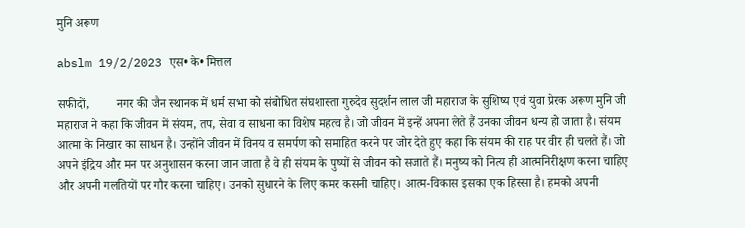मुनि अरूण

abslm 19/2/2023 एस• के• मित्तल

सफीदों,         नगर की जैन स्थानक में धर्म सभा को संबोधित संघशास्ता गुरुदेव सुदर्शन लाल जी महाराज के सुशिष्य एवं युवा प्रेरक अरूण मुनि जी महाराज ने कहा कि जीवन में संयम, तप, सेवा व साधना का विशेष महत्व है। जो जीवन में इन्हें अपना लेते हैं उनका जीवन धन्य हो जाता है। संयम आत्मा के निखार का साधन है। उन्होंने जीवन में विनय व समर्पण को समाहित करने पर जोर देते हुए कहा कि संयम की राह पर वीर ही चलते हैं। जो अपने इंद्रिय और मन पर अनुशासन करना जान जाता है वे ही संयम के पुष्पों से जीवन को सजाते हैं। मनुष्य को नित्य ही आत्मनिरीक्षण करना चाहिए और अपनी गलतियों पर गौर करना चाहिए। उनको सुधारने के लिए कमर कसनी चाहिए। आत्म-विकास इसका एक हिस्सा है। हमको अपनी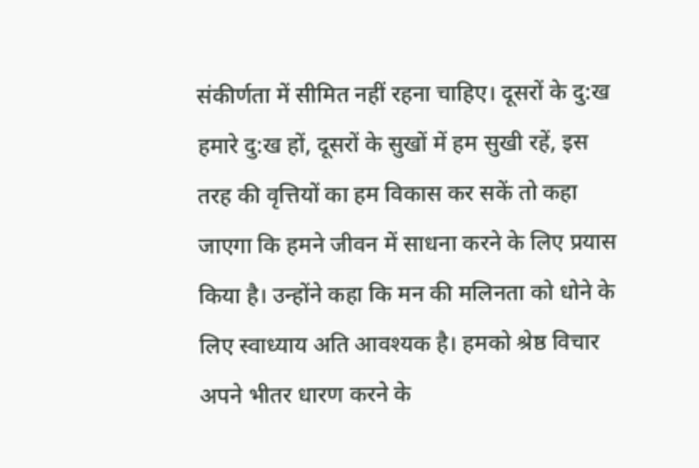संकीर्णता में सीमित नहीं रहना चाहिए। दूसरों के दु:ख हमारे दु:ख हों, दूसरों के सुखों में हम सुखी रहें, इस तरह की वृत्तियों का हम विकास कर सकें तो कहा जाएगा कि हमने जीवन में साधना करने के लिए प्रयास किया है। उन्होंने कहा कि मन की मलिनता को धोने के लिए स्वाध्याय अति आवश्यक है। हमको श्रेष्ठ विचार अपने भीतर धारण करने के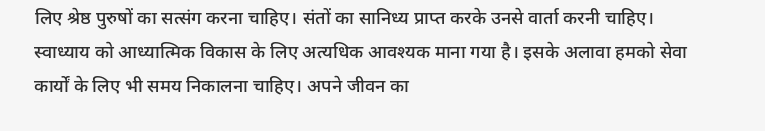लिए श्रेष्ठ पुरुषों का सत्संग करना चाहिए। संतों का सानिध्य प्राप्त करके उनसे वार्ता करनी चाहिए। स्वाध्याय को आध्यात्मिक विकास के लिए अत्यधिक आवश्यक माना गया है। इसके अलावा हमको सेवा कार्यों के लिए भी समय निकालना चाहिए। अपने जीवन का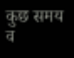कुछ समय व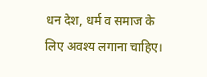धन देश, धर्म व समाज के लिए अवश्य लगाना चाहिए।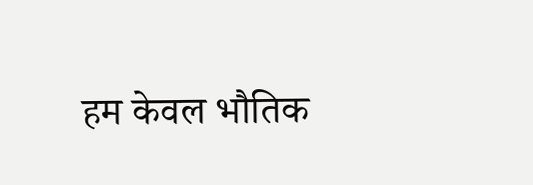हम केवल भौतिक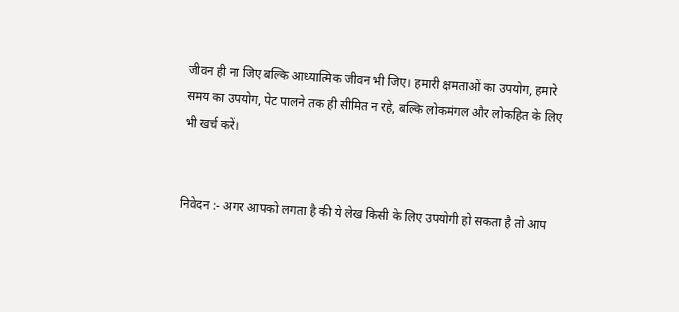जीवन ही ना जिए बल्कि आध्यात्मिक जीवन भी जिए। हमारी क्षमताओं का उपयोग, हमारे समय का उपयोग, पेट पालने तक ही सीमित न रहे, बल्कि लोकमंगल और लोकहित के लिए भी खर्च करें।


निवेदन :- अगर आपको लगता है की ये लेख किसी के लिए उपयोगी हो सकता है तो आप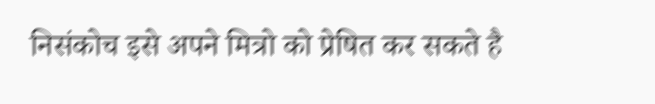निसंकोच इसे अपने मित्रो को प्रेषित कर सकते है